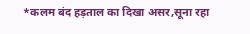*कलम बंद हड़ताल का दिखा असर,सूना रहा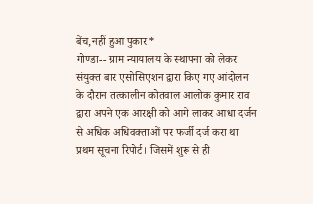बेंच,नहीं हुआ पुकार*
गोण्डा-- ग्राम न्यायालय के स्थापना को लेकर संयुक्त बार एसोसिएशन द्वारा किए गए आंदोलन के दौरान तत्कालीन कोतवाल आलोक कुमार राव द्वारा अपने एक आरक्षी को आगे लाकर आधा दर्जन से अधिक अधिवक्ताओं पर फर्जी दर्ज करा था प्रथम सूचना रिपोर्ट। जिसमें शुरू से ही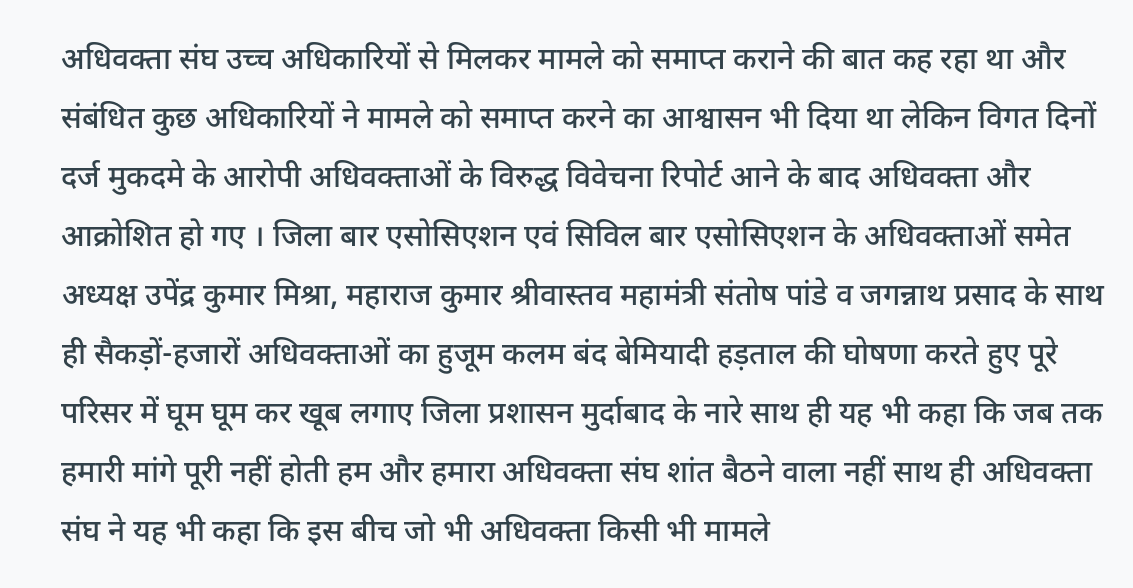अधिवक्ता संघ उच्च अधिकारियों से मिलकर मामले को समाप्त कराने की बात कह रहा था और संबंधित कुछ अधिकारियों ने मामले को समाप्त करने का आश्वासन भी दिया था लेकिन विगत दिनों दर्ज मुकदमे के आरोपी अधिवक्ताओं के विरुद्ध विवेचना रिपोर्ट आने के बाद अधिवक्ता और आक्रोशित हो गए । जिला बार एसोसिएशन एवं सिविल बार एसोसिएशन के अधिवक्ताओं समेत अध्यक्ष उपेंद्र कुमार मिश्रा, महाराज कुमार श्रीवास्तव महामंत्री संतोष पांडे व जगन्नाथ प्रसाद के साथ ही सैकड़ों-हजारों अधिवक्ताओं का हुजूम कलम बंद बेमियादी हड़ताल की घोषणा करते हुए पूरे परिसर में घूम घूम कर खूब लगाए जिला प्रशासन मुर्दाबाद के नारे साथ ही यह भी कहा कि जब तक हमारी मांगे पूरी नहीं होती हम और हमारा अधिवक्ता संघ शांत बैठने वाला नहीं साथ ही अधिवक्ता संघ ने यह भी कहा कि इस बीच जो भी अधिवक्ता किसी भी मामले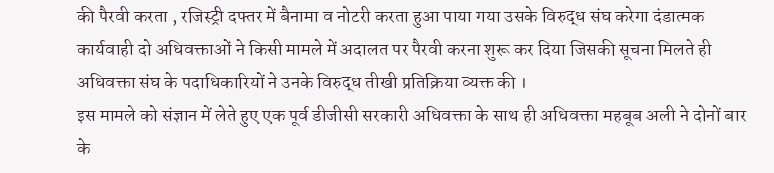की पैरवी करता , रजिस्ट्री दफ्तर में बैनामा व नोटरी करता हुआ पाया गया उसके विरुद्ध संघ करेगा दंडात्मक कार्यवाही दो अधिवक्ताओं ने किसी मामले में अदालत पर पैरवी करना शुरू कर दिया जिसकी सूचना मिलते ही अधिवक्ता संघ के पदाधिकारियों ने उनके विरुद्ध तीखी प्रतिक्रिया व्यक्त की ।
इस मामले को संज्ञान में लेते हुए एक पूर्व डीजीसी सरकारी अधिवक्ता के साथ ही अधिवक्ता महबूब अली ने दोनों बार के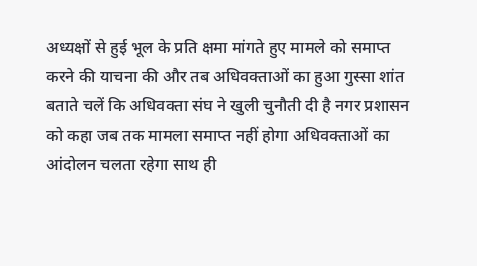अध्यक्षों से हुई भूल के प्रति क्षमा मांगते हुए मामले को समाप्त करने की याचना की और तब अधिवक्ताओं का हुआ गुस्सा शांत बताते चलें कि अधिवक्ता संघ ने खुली चुनौती दी है नगर प्रशासन को कहा जब तक मामला समाप्त नहीं होगा अधिवक्ताओं का आंदोलन चलता रहेगा साथ ही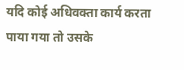यदि कोई अधिवक्ता कार्य करता पाया गया तो उसके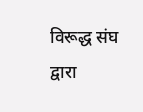विरूद्ध संघ द्वारा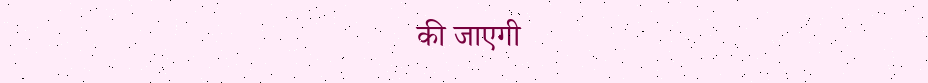की जाएगी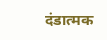दंडात्मक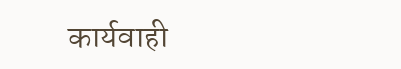कार्यवाही